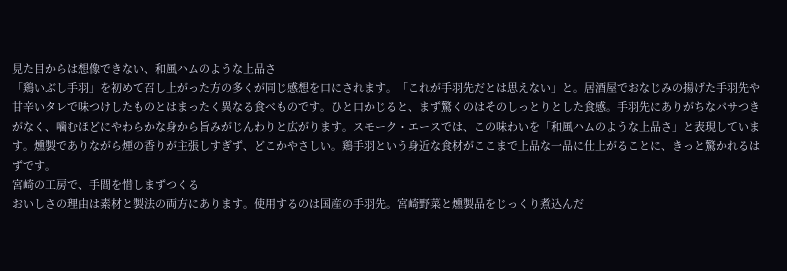見た目からは想像できない、和風ハムのような上品さ
「鶏いぶし手羽」を初めて召し上がった方の多くが同じ感想を口にされます。「これが手羽先だとは思えない」と。居酒屋でおなじみの揚げた手羽先や甘辛いタレで味つけしたものとはまったく異なる食べものです。ひと口かじると、まず驚くのはそのしっとりとした食感。手羽先にありがちなパサつきがなく、噛むほどにやわらかな身から旨みがじんわりと広がります。スモーク・エースでは、この味わいを「和風ハムのような上品さ」と表現しています。燻製でありながら煙の香りが主張しすぎず、どこかやさしい。鶏手羽という身近な食材がここまで上品な一品に仕上がることに、きっと驚かれるはずです。
宮崎の工房で、手間を惜しまずつくる
おいしさの理由は素材と製法の両方にあります。使用するのは国産の手羽先。宮崎野菜と燻製品をじっくり煮込んだ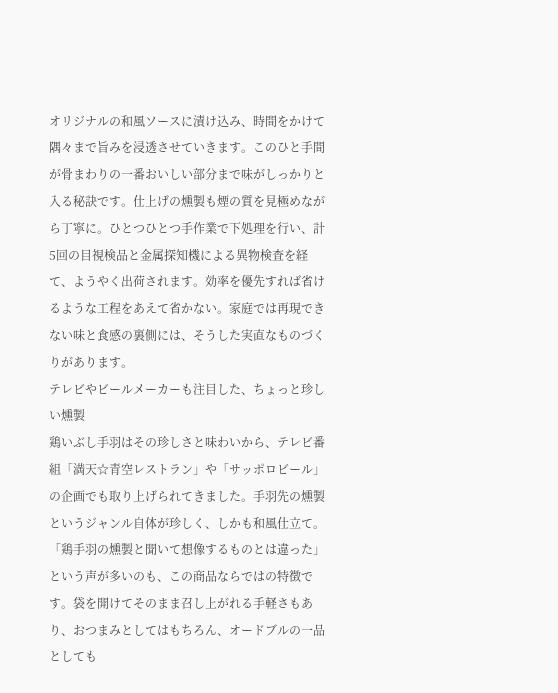オリジナルの和風ソースに漬け込み、時間をかけて隅々まで旨みを浸透させていきます。このひと手間が骨まわりの一番おいしい部分まで味がしっかりと入る秘訣です。仕上げの燻製も煙の質を見極めながら丁寧に。ひとつひとつ手作業で下処理を行い、計5回の目視検品と金属探知機による異物検査を経て、ようやく出荷されます。効率を優先すれば省けるような工程をあえて省かない。家庭では再現できない味と食感の裏側には、そうした実直なものづくりがあります。
テレビやビールメーカーも注目した、ちょっと珍しい燻製
鶏いぶし手羽はその珍しさと味わいから、テレビ番組「満天☆青空レストラン」や「サッポロビール」の企画でも取り上げられてきました。手羽先の燻製というジャンル自体が珍しく、しかも和風仕立て。「鶏手羽の燻製と聞いて想像するものとは違った」という声が多いのも、この商品ならではの特徴です。袋を開けてそのまま召し上がれる手軽さもあり、おつまみとしてはもちろん、オードブルの一品としても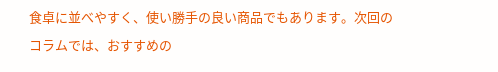食卓に並べやすく、使い勝手の良い商品でもあります。次回のコラムでは、おすすめの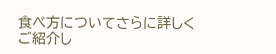食べ方についてさらに詳しくご紹介し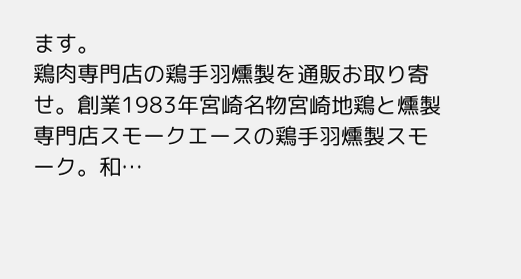ます。
鶏肉専門店の鶏手羽燻製を通販お取り寄せ。創業1983年宮崎名物宮崎地鶏と燻製専門店スモークエースの鶏手羽燻製スモーク。和…